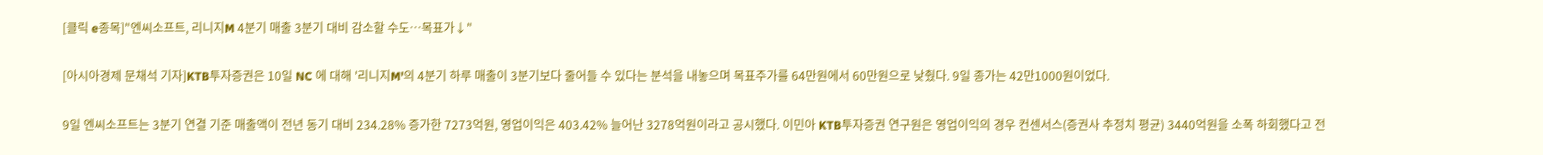[클릭 e종목]"엔씨소프트, 리니지M 4분기 매출 3분기 대비 감소할 수도…목표가↓"

[아시아경제 문채석 기자]KTB투자증권은 10일 NC 에 대해 '리니지M'의 4분기 하루 매출이 3분기보다 줄어들 수 있다는 분석을 내놓으며 목표주가를 64만원에서 60만원으로 낮췄다. 9일 종가는 42만1000원이었다.

9일 엔씨소프트는 3분기 연결 기준 매출액이 전년 동기 대비 234.28% 증가한 7273억원, 영업이익은 403.42% 늘어난 3278억원이라고 공시했다. 이민아 KTB투자증권 연구원은 영업이익의 경우 컨센서스(증권사 추정치 평균) 3440억원을 소폭 하회했다고 전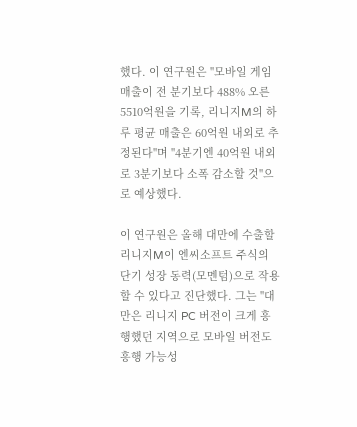했다. 이 연구원은 "모바일 게임 매출이 전 분기보다 488% 오른 5510억원을 기록, 리니지M의 하루 평균 매출은 60억원 내외로 추정된다"며 "4분기엔 40억원 내외로 3분기보다 소폭 감소할 것"으로 예상했다.

이 연구원은 올해 대만에 수출할 리니지M이 엔씨소프트 주식의 단기 성장 동력(모멘텀)으로 작용할 수 있다고 진단했다. 그는 "대만은 리니지 PC 버전이 크게 흥행했던 지역으로 모바일 버전도 흥행 가능성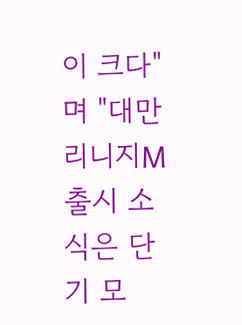이 크다"며 "대만 리니지M 출시 소식은 단기 모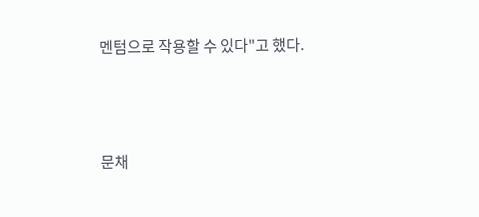멘텀으로 작용할 수 있다"고 했다.




문채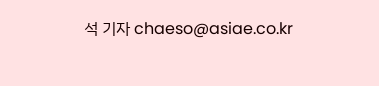석 기자 chaeso@asiae.co.kr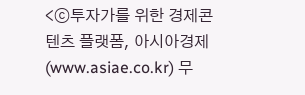<ⓒ투자가를 위한 경제콘텐츠 플랫폼, 아시아경제(www.asiae.co.kr) 무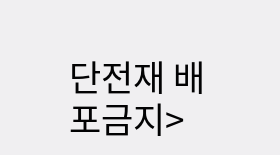단전재 배포금지>